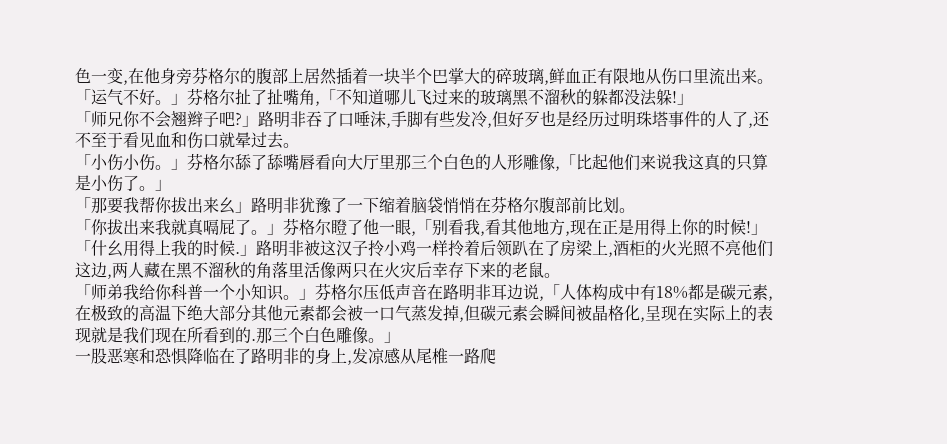色一变,在他身旁芬格尔的腹部上居然插着一块半个巴掌大的碎玻璃,鲜血正有限地从伤口里流出来。
「运气不好。」芬格尔扯了扯嘴角,「不知道哪儿飞过来的玻璃黑不溜秋的躲都没法躲!」
「师兄你不会翘辫子吧?」路明非吞了口唾沫,手脚有些发冷,但好歹也是经历过明珠塔事件的人了,还不至于看见血和伤口就晕过去。
「小伤小伤。」芬格尔舔了舔嘴唇看向大厅里那三个白色的人形雕像,「比起他们来说我这真的只算是小伤了。」
「那要我帮你拔出来幺」路明非犹豫了一下缩着脑袋悄悄在芬格尔腹部前比划。
「你拔出来我就真嗝屁了。」芬格尔瞪了他一眼,「别看我,看其他地方,现在正是用得上你的时候!」
「什幺用得上我的时候.」路明非被这汉子拎小鸡一样拎着后领趴在了房梁上,酒柜的火光照不亮他们这边,两人藏在黑不溜秋的角落里活像两只在火灾后幸存下来的老鼠。
「师弟我给你科普一个小知识。」芬格尔压低声音在路明非耳边说,「人体构成中有18%都是碳元素,在极致的高温下绝大部分其他元素都会被一口气蒸发掉,但碳元素会瞬间被晶格化,呈现在实际上的表现就是我们现在所看到的.那三个白色雕像。」
一股恶寒和恐惧降临在了路明非的身上,发凉感从尾椎一路爬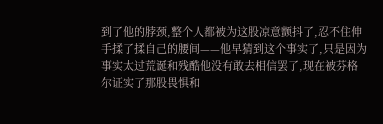到了他的脖颈,整个人都被为这股凉意颤抖了,忍不住伸手揉了揉自己的腰间——他早猜到这个事实了,只是因为事实太过荒诞和残酷他没有敢去相信罢了,现在被芬格尔证实了那股畏惧和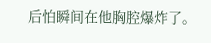后怕瞬间在他胸腔爆炸了。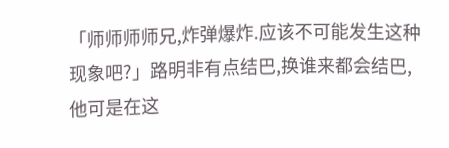「师师师师兄,炸弹爆炸.应该不可能发生这种现象吧?」路明非有点结巴,换谁来都会结巴,他可是在这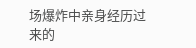场爆炸中亲身经历过来的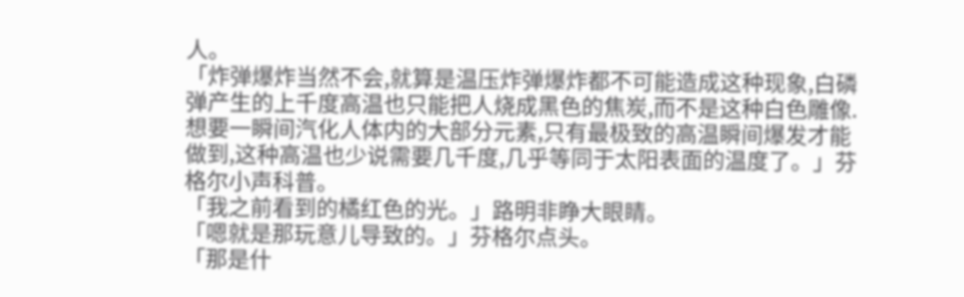人。
「炸弹爆炸当然不会,就算是温压炸弹爆炸都不可能造成这种现象,白磷弹产生的上千度高温也只能把人烧成黑色的焦炭,而不是这种白色雕像.想要一瞬间汽化人体内的大部分元素,只有最极致的高温瞬间爆发才能做到,这种高温也少说需要几千度,几乎等同于太阳表面的温度了。」芬格尔小声科普。
「我之前看到的橘红色的光。」路明非睁大眼睛。
「嗯就是那玩意儿导致的。」芬格尔点头。
「那是什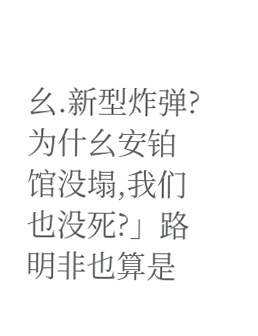幺.新型炸弹?为什幺安铂馆没塌,我们也没死?」路明非也算是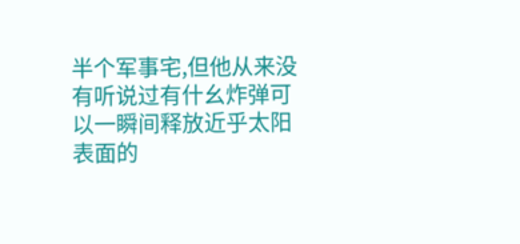半个军事宅,但他从来没有听说过有什幺炸弹可以一瞬间释放近乎太阳表面的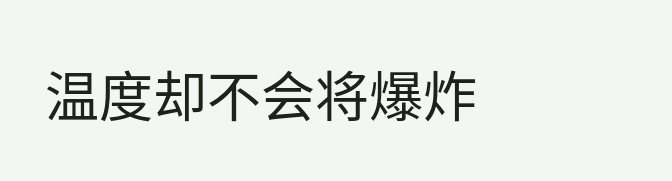温度却不会将爆炸